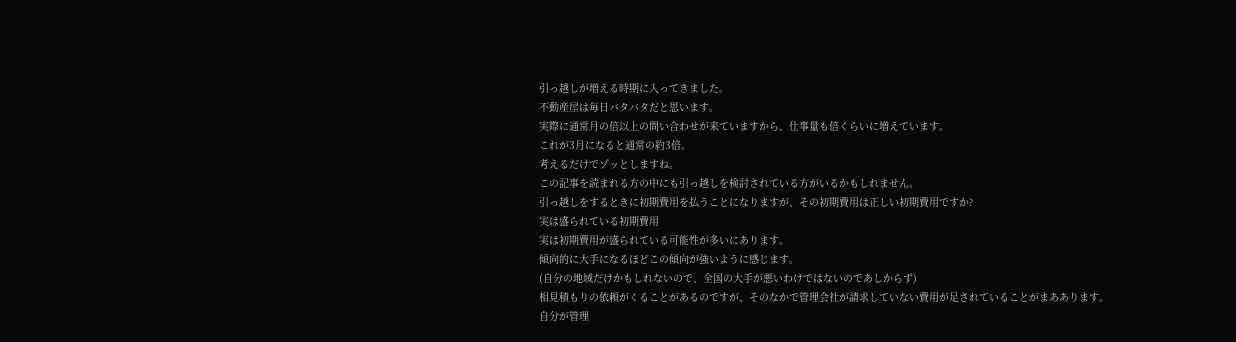引っ越しが増える時期に入ってきました。
不動産屋は毎日バタバタだと思います。
実際に通常月の倍以上の問い合わせが来ていますから、仕事量も倍くらいに増えています。
これが3月になると通常の約3倍。
考えるだけでゾッとしますね。
この記事を読まれる方の中にも引っ越しを検討されている方がいるかもしれません。
引っ越しをするときに初期費用を払うことになりますが、その初期費用は正しい初期費用ですか?
実は盛られている初期費用
実は初期費用が盛られている可能性が多いにあります。
傾向的に大手になるほどこの傾向が強いように感じます。
(自分の地域だけかもしれないので、全国の大手が悪いわけではないのであしからず)
相見積もりの依頼がくることがあるのですが、そのなかで管理会社が請求していない費用が足されていることがまああります。
自分が管理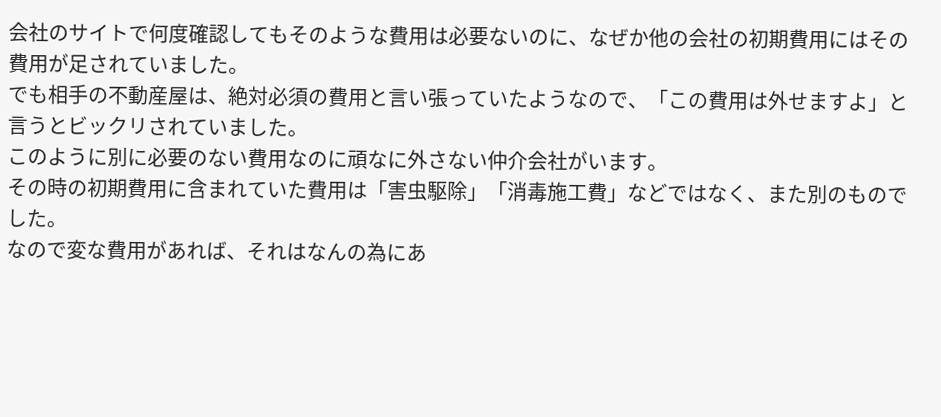会社のサイトで何度確認してもそのような費用は必要ないのに、なぜか他の会社の初期費用にはその費用が足されていました。
でも相手の不動産屋は、絶対必須の費用と言い張っていたようなので、「この費用は外せますよ」と言うとビックリされていました。
このように別に必要のない費用なのに頑なに外さない仲介会社がいます。
その時の初期費用に含まれていた費用は「害虫駆除」「消毒施工費」などではなく、また別のものでした。
なので変な費用があれば、それはなんの為にあ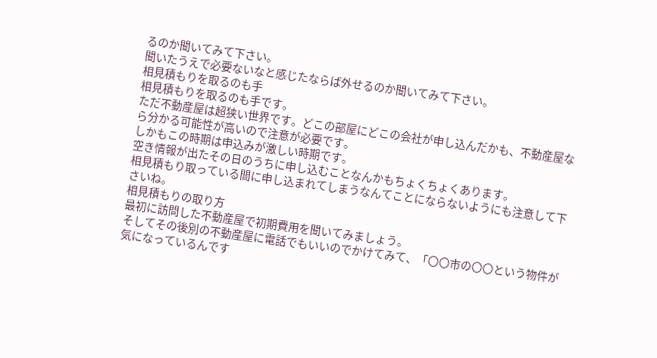るのか聞いてみて下さい。
聞いたうえで必要ないなと感じたならば外せるのか聞いてみて下さい。
相見積もりを取るのも手
相見積もりを取るのも手です。
ただ不動産屋は超狭い世界です。どこの部屋にどこの会社が申し込んだかも、不動産屋なら分かる可能性が高いので注意が必要です。
しかもこの時期は申込みが激しい時期です。
空き情報が出たその日のうちに申し込むことなんかもちょくちょくあります。
相見積もり取っている間に申し込まれてしまうなんてことにならないようにも注意して下さいね。
相見積もりの取り方
最初に訪問した不動産屋で初期費用を聞いてみましょう。
そしてその後別の不動産屋に電話でもいいのでかけてみて、「〇〇市の〇〇という物件が気になっているんです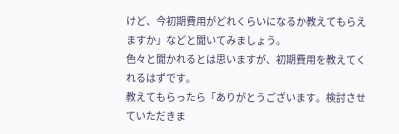けど、今初期費用がどれくらいになるか教えてもらえますか」などと聞いてみましょう。
色々と聞かれるとは思いますが、初期費用を教えてくれるはずです。
教えてもらったら「ありがとうございます。検討させていただきま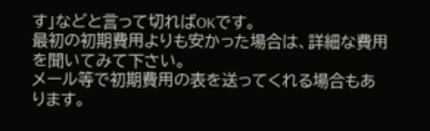す」などと言って切ればOKです。
最初の初期費用よりも安かった場合は、詳細な費用を聞いてみて下さい。
メール等で初期費用の表を送ってくれる場合もあります。